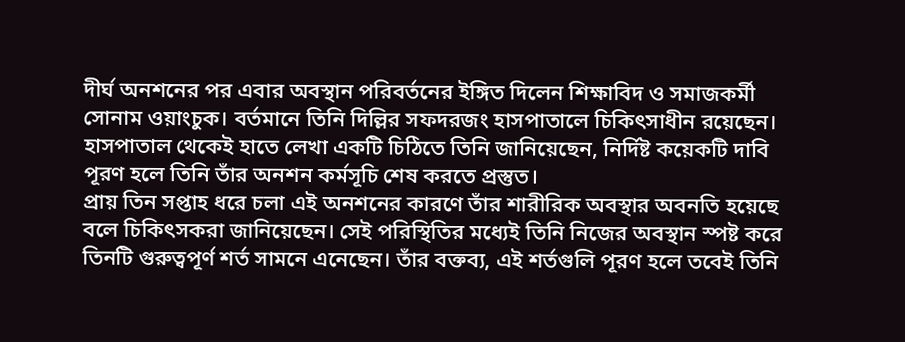দীর্ঘ অনশনের পর এবার অবস্থান পরিবর্তনের ইঙ্গিত দিলেন শিক্ষাবিদ ও সমাজকর্মী সোনাম ওয়াংচুক। বর্তমানে তিনি দিল্লির সফদরজং হাসপাতালে চিকিৎসাধীন রয়েছেন। হাসপাতাল থেকেই হাতে লেখা একটি চিঠিতে তিনি জানিয়েছেন, নির্দিষ্ট কয়েকটি দাবি পূরণ হলে তিনি তাঁর অনশন কর্মসূচি শেষ করতে প্রস্তুত।
প্রায় তিন সপ্তাহ ধরে চলা এই অনশনের কারণে তাঁর শারীরিক অবস্থার অবনতি হয়েছে বলে চিকিৎসকরা জানিয়েছেন। সেই পরিস্থিতির মধ্যেই তিনি নিজের অবস্থান স্পষ্ট করে তিনটি গুরুত্বপূর্ণ শর্ত সামনে এনেছেন। তাঁর বক্তব্য, এই শর্তগুলি পূরণ হলে তবেই তিনি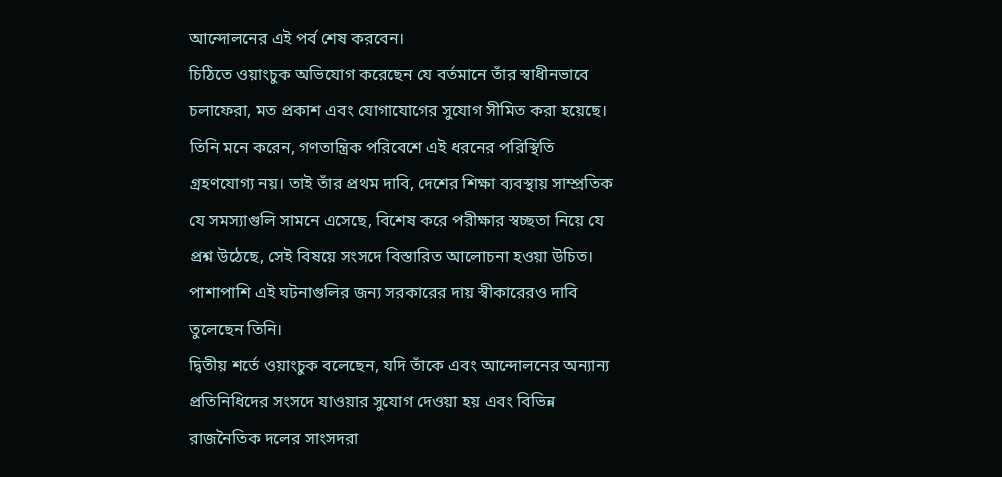আন্দোলনের এই পর্ব শেষ করবেন।
চিঠিতে ওয়াংচুক অভিযোগ করেছেন যে বর্তমানে তাঁর স্বাধীনভাবে চলাফেরা, মত প্রকাশ এবং যোগাযোগের সুযোগ সীমিত করা হয়েছে। তিনি মনে করেন, গণতান্ত্রিক পরিবেশে এই ধরনের পরিস্থিতি গ্রহণযোগ্য নয়। তাই তাঁর প্রথম দাবি, দেশের শিক্ষা ব্যবস্থায় সাম্প্রতিক যে সমস্যাগুলি সামনে এসেছে, বিশেষ করে পরীক্ষার স্বচ্ছতা নিয়ে যে প্রশ্ন উঠেছে, সেই বিষয়ে সংসদে বিস্তারিত আলোচনা হওয়া উচিত। পাশাপাশি এই ঘটনাগুলির জন্য সরকারের দায় স্বীকারেরও দাবি তুলেছেন তিনি।
দ্বিতীয় শর্তে ওয়াংচুক বলেছেন, যদি তাঁকে এবং আন্দোলনের অন্যান্য প্রতিনিধিদের সংসদে যাওয়ার সুযোগ দেওয়া হয় এবং বিভিন্ন রাজনৈতিক দলের সাংসদরা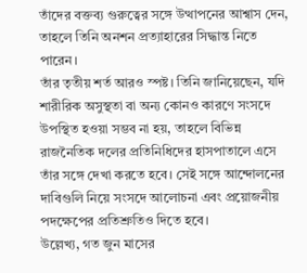তাঁদের বক্তব্য গুরুত্বের সঙ্গে উত্থাপনের আশ্বাস দেন, তাহলে তিনি অনশন প্রত্যাহারের সিদ্ধান্ত নিতে পারেন।
তাঁর তৃতীয় শর্ত আরও স্পষ্ট। তিনি জানিয়েছেন, যদি শারীরিক অসুস্থতা বা অন্য কোনও কারণে সংসদে উপস্থিত হওয়া সম্ভব না হয়, তাহলে বিভিন্ন রাজনৈতিক দলের প্রতিনিধিদের হাসপাতালে এসে তাঁর সঙ্গে দেখা করতে হবে। সেই সঙ্গে আন্দোলনের দাবিগুলি নিয়ে সংসদে আলোচনা এবং প্রয়োজনীয় পদক্ষেপের প্রতিশ্রুতিও দিতে হবে।
উল্লেখ্য, গত জুন মাসের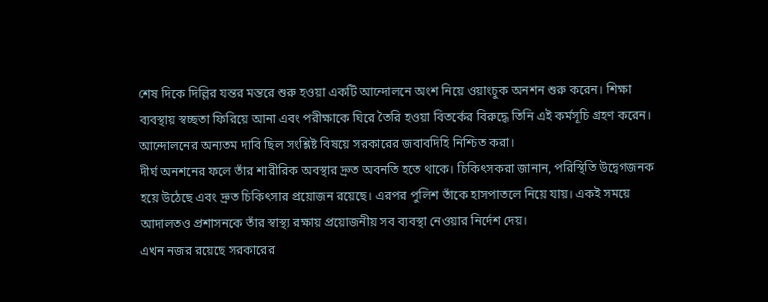শেষ দিকে দিল্লির যন্তর মন্তরে শুরু হওয়া একটি আন্দোলনে অংশ নিয়ে ওয়াংচুক অনশন শুরু করেন। শিক্ষা ব্যবস্থায় স্বচ্ছতা ফিরিয়ে আনা এবং পরীক্ষাকে ঘিরে তৈরি হওয়া বিতর্কের বিরুদ্ধে তিনি এই কর্মসূচি গ্রহণ করেন। আন্দোলনের অন্যতম দাবি ছিল সংশ্লিষ্ট বিষয়ে সরকারের জবাবদিহি নিশ্চিত করা।
দীর্ঘ অনশনের ফলে তাঁর শারীরিক অবস্থার দ্রুত অবনতি হতে থাকে। চিকিৎসকরা জানান, পরিস্থিতি উদ্বেগজনক হয়ে উঠেছে এবং দ্রুত চিকিৎসার প্রয়োজন রয়েছে। এরপর পুলিশ তাঁকে হাসপাতলে নিয়ে যায়। একই সময়ে আদালতও প্রশাসনকে তাঁর স্বাস্থ্য রক্ষায় প্রয়োজনীয় সব ব্যবস্থা নেওয়ার নির্দেশ দেয়।
এখন নজর রয়েছে সরকারের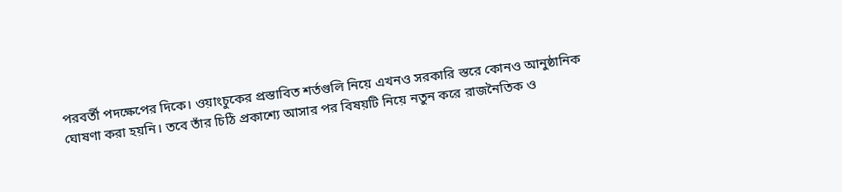পরবর্তী পদক্ষেপের দিকে। ওয়াংচুকের প্রস্তাবিত শর্তগুলি নিয়ে এখনও সরকারি স্তরে কোনও আনুষ্ঠানিক ঘোষণা করা হয়নি। তবে তাঁর চিঠি প্রকাশ্যে আসার পর বিষয়টি নিয়ে নতুন করে রাজনৈতিক ও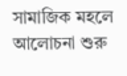সামাজিক মহলে আলোচনা শুরু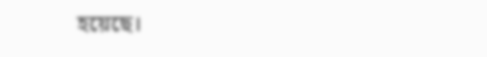হয়েছে।